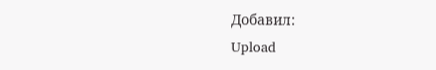Добавил:
Upload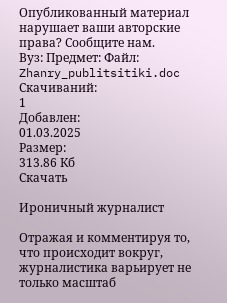Опубликованный материал нарушает ваши авторские права? Сообщите нам.
Вуз: Предмет: Файл:
Zhanry_publitsitiki.doc
Скачиваний:
1
Добавлен:
01.03.2025
Размер:
313.86 Кб
Скачать

Ироничный журналист

Отражая и комментируя то, что происходит вокруг, журналистика варьирует не только масштаб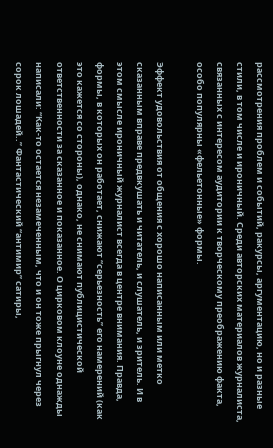рассмотрения проблем и событий, ракурсы, аргументацию, но и разные стили, в том числе и ироничный. Среди авторских материалов журналиста, связанных с интересом аудитории к творческому преображению факта, особо популярны «фельетонные» формы.

Эффект удовольствия от общения с хорошо написанным или метко сказанным вправе предвкушать и читатель, и слушатель, и зритель. И в этом смысле ироничный журналист всегда в центре внимания. Правда, формы, в которых он работает, снижают “серьезность” его намерений (как это кажется со стороны), однако, не снимают публицистической ответственности за сказанное и показанное. О цирковом клоуне однажды написали: “Как-то остается незамеченным, что и он тоже прыгнул через сорок лошадей..” Фантастический “антимир” сатиры,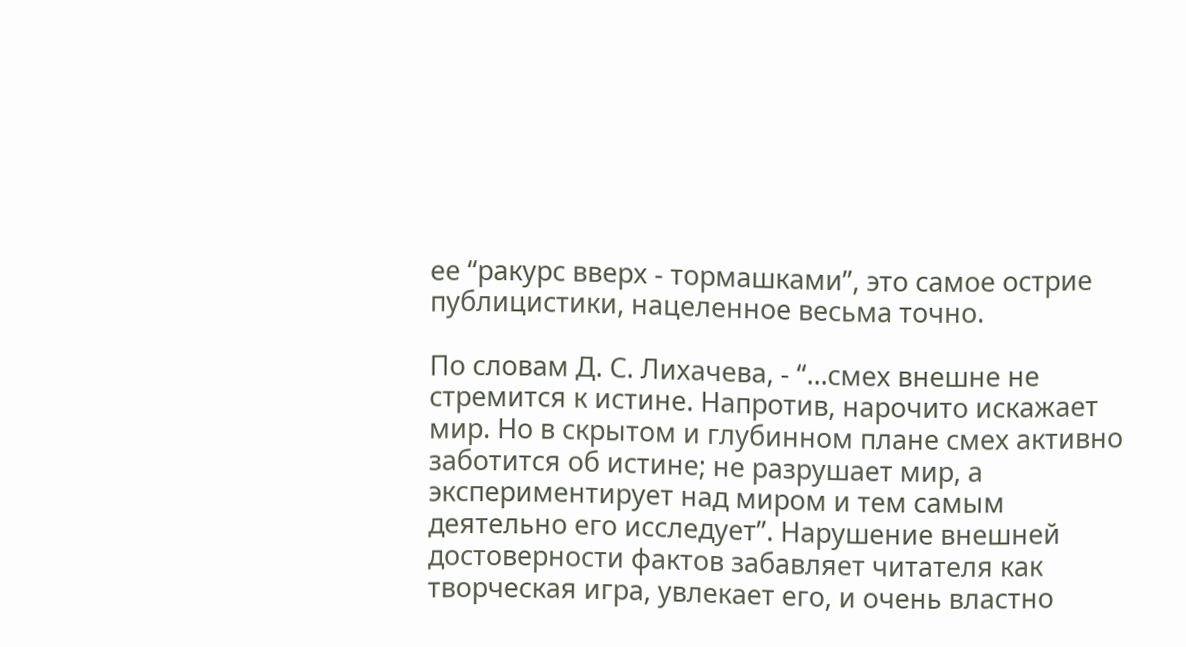ее “ракурс вверх - тормашками”, это самое острие публицистики, нацеленное весьма точно.

По словам Д. С. Лихачева, - “...смех внешне не стремится к истине. Напротив, нарочито искажает мир. Но в скрытом и глубинном плане смех активно заботится об истине; не разрушает мир, а экспериментирует над миром и тем самым деятельно его исследует”. Нарушение внешней достоверности фактов забавляет читателя как творческая игра, увлекает его, и очень властно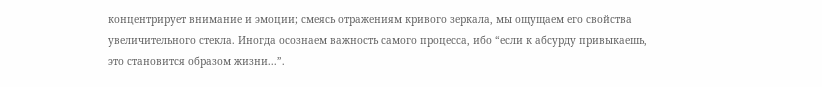концентрирует внимание и эмоции; смеясь отражениям кривого зеркала, мы ощущаем его свойства увеличительного стекла. Иногда осознаем важность самого процесса, ибо “если к абсурду привыкаешь, это становится образом жизни...”.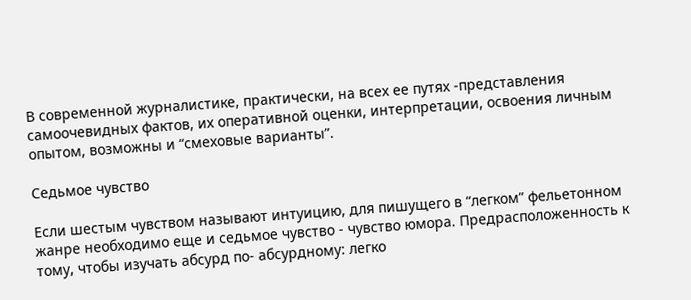В современной журналистике, практически, на всех ее путях -представления самоочевидных фактов, их оперативной оценки, интерпретации, освоения личным опытом, возможны и “смеховые варианты”.

Седьмое чувство

Если шестым чувством называют интуицию, для пишущего в “легком” фельетонном жанре необходимо еще и седьмое чувство - чувство юмора. Предрасположенность к тому, чтобы изучать абсурд по- абсурдному: легко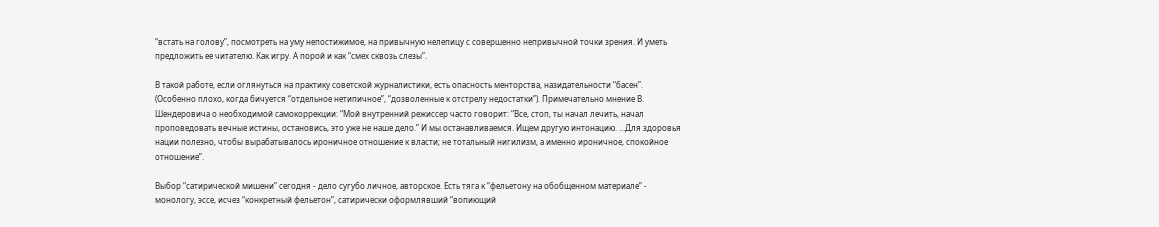“встать на голову”, посмотреть на уму непостижимое, на привычную нелепицу с совершенно непривычной точки зрения. И уметь предложить ее читателю. Как игру. А порой и как “смех сквозь слезы”.

В такой работе, если оглянуться на практику советской журналистики, есть опасность менторства, назидательности “басен”. (Особенно плохо, когда бичуется “отдельное нетипичное”, “дозволенные к отстрелу недостатки”). Примечательно мнение В. Шендеровича о необходимой самокоррекции: “Мой внутренний режиссер часто говорит: “Все, стоп, ты начал лечить, начал проповедовать вечные истины, остановись, это уже не наше дело.” И мы останавливаемся. Ищем другую интонацию. ...Для здоровья нации полезно, чтобы вырабатывалось ироничное отношение к власти; не тотальный нигилизм, а именно ироничное, спокойное отношение”.

Выбор “сатирической мишени” сегодня - дело сугубо личное, авторское. Есть тяга к “фельетону на обобщенном материале” - монологу, эссе, исчез “конкретный фельетон”, сатирически оформлявший “вопиющий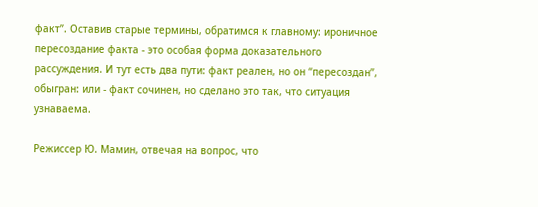факт”. Оставив старые термины, обратимся к главному: ироничное пересоздание факта - это особая форма доказательного рассуждения. И тут есть два пути: факт реален, но он “пересоздан”, обыгран: или - факт сочинен, но сделано это так, что ситуация узнаваема.

Режиссер Ю. Мамин, отвечая на вопрос, что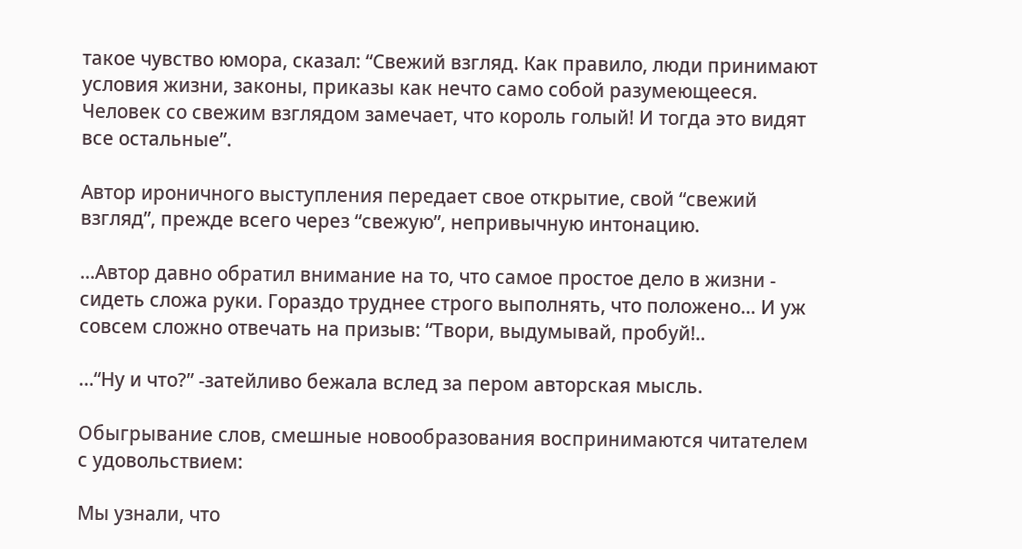такое чувство юмора, сказал: “Свежий взгляд. Как правило, люди принимают условия жизни, законы, приказы как нечто само собой разумеющееся. Человек со свежим взглядом замечает, что король голый! И тогда это видят все остальные”.

Автор ироничного выступления передает свое открытие, свой “свежий взгляд”, прежде всего через “свежую”, непривычную интонацию.

...Автор давно обратил внимание на то, что самое простое дело в жизни - сидеть сложа руки. Гораздо труднее строго выполнять, что положено... И уж совсем сложно отвечать на призыв: “Твори, выдумывай, пробуй!..

…“Ну и что?” -затейливо бежала вслед за пером авторская мысль.

Обыгрывание слов, смешные новообразования воспринимаются читателем с удовольствием:

Мы узнали, что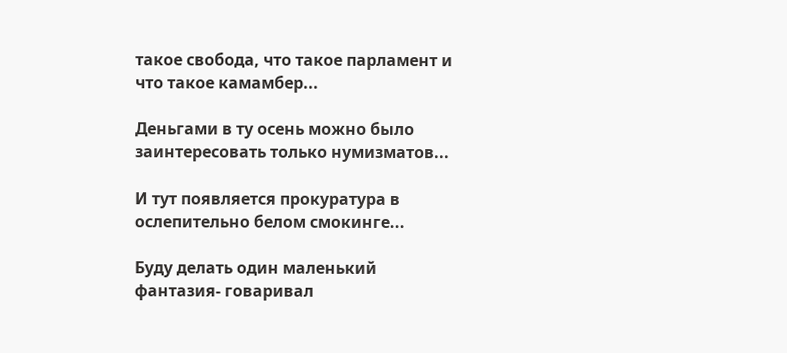такое свобода, что такое парламент и что такое камамбер...

Деньгами в ту осень можно было заинтересовать только нумизматов...

И тут появляется прокуратура в ослепительно белом смокинге...

Буду делать один маленький фантазия- говаривал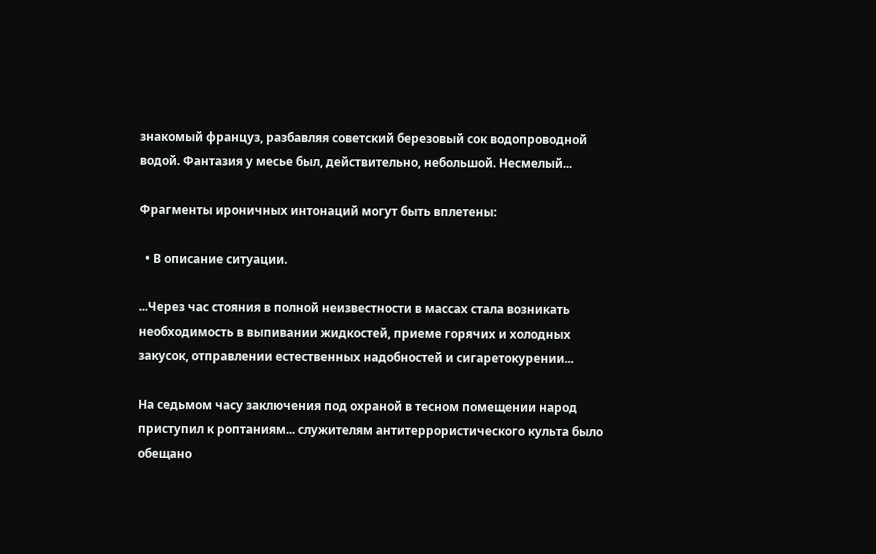знакомый француз, разбавляя советский березовый сок водопроводной водой. Фантазия у месье был, действительно, небольшой. Несмелый...

Фрагменты ироничных интонаций могут быть вплетены:

  • В описание ситуации.

...Через час стояния в полной неизвестности в массах стала возникать необходимость в выпивании жидкостей, приеме горячих и холодных закусок, отправлении естественных надобностей и сигаретокурении...

На седьмом часу заключения под охраной в тесном помещении народ приступил к роптаниям... служителям антитеррористического культа было обещано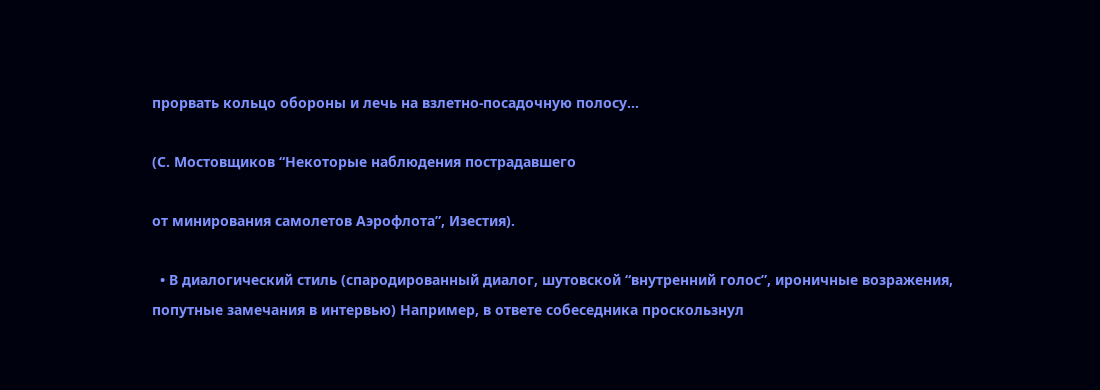прорвать кольцо обороны и лечь на взлетно-посадочную полосу...

(С. Мостовщиков “Некоторые наблюдения пострадавшего

от минирования самолетов Аэрофлота”, Изестия).

  • В диалогический стиль (спародированный диалог, шутовской “внутренний голос”, ироничные возражения, попутные замечания в интервью) Например, в ответе собеседника проскользнул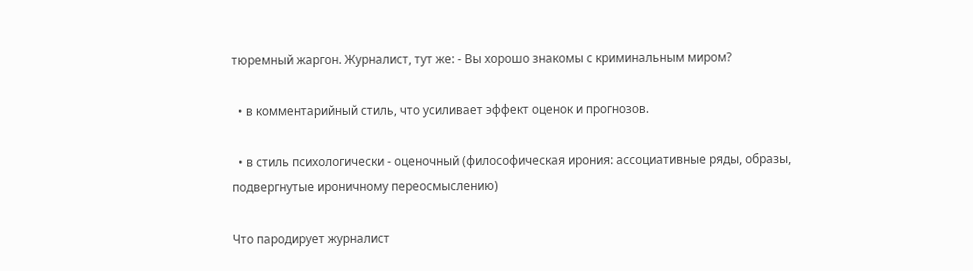тюремный жаргон. Журналист, тут же: - Вы хорошо знакомы с криминальным миром?

  • в комментарийный стиль, что усиливает эффект оценок и прогнозов.

  • в стиль психологически - оценочный (философическая ирония: ассоциативные ряды, образы, подвергнутые ироничному переосмыслению)

Что пародирует журналист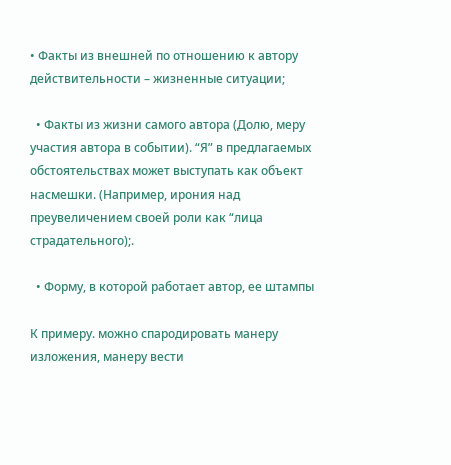• Факты из внешней по отношению к автору действительности – жизненные ситуации;

  • Факты из жизни самого автора (Долю, меру участия автора в событии). “Я” в предлагаемых обстоятельствах может выступать как объект насмешки. (Например, ирония над преувеличением своей роли как “лица страдательного);.

  • Форму, в которой работает автор, ее штампы

К примеру. можно спародировать манеру изложения, манеру вести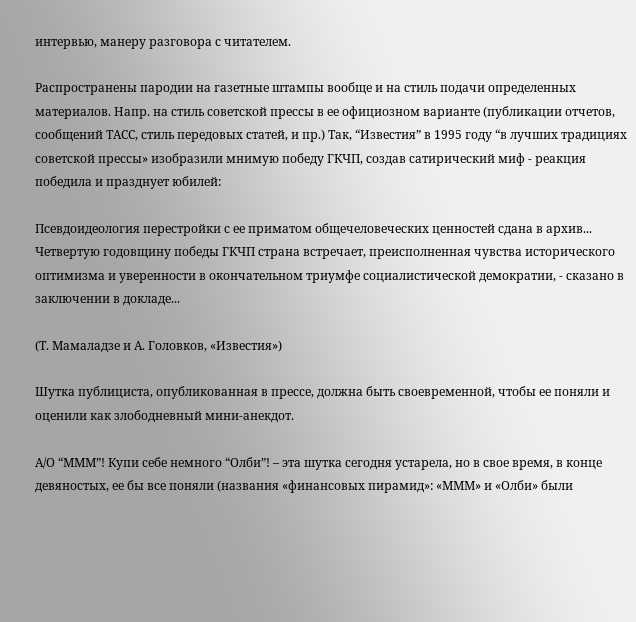интервью, манеру разговора с читателем.

Распространены пародии на газетные штампы вообще и на стиль подачи определенных материалов. Напр. на стиль советской прессы в ее официозном варианте (публикации отчетов, сообщений ТАСС, стиль передовых статей, и пр.) Так, “Известия” в 1995 году “в лучших традициях советской прессы» изобразили мнимую победу ГКЧП, создав сатирический миф - реакция победила и празднует юбилей:

Псевдоидеология перестройки с ее приматом общечеловеческих ценностей сдана в архив... Четвертую годовщину победы ГКЧП страна встречает, преисполненная чувства исторического оптимизма и уверенности в окончательном триумфе социалистической демократии, - сказано в заключении в докладе...

(Т. Мамаладзе и А. Головков, «Известия»)

Шутка публициста, опубликованная в прессе, должна быть своевременной, чтобы ее поняли и оценили как злободневный мини-анекдот.

А/О “МММ”! Купи себе немного “Олби”! – эта шутка сегодня устарела, но в свое время, в конце девяностых, ее бы все поняли (названия «финансовых пирамид»: «МММ» и «Олби» были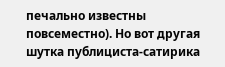печально известны повсеместно). Но вот другая шутка публициста-сатирика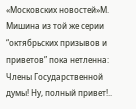«Московских новостей»М. Мишина из той же серии “октябрьских призывов и приветов” пока нетленна: Члены Государственной думы! Ну, полный привет!..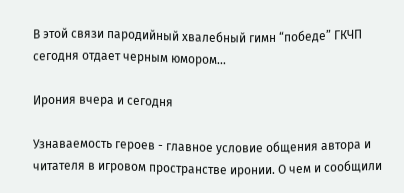В этой связи пародийный хвалебный гимн “победе” ГКЧП сегодня отдает черным юмором...

Ирония вчера и сегодня

Узнаваемость героев - главное условие общения автора и читателя в игровом пространстве иронии. О чем и сообщили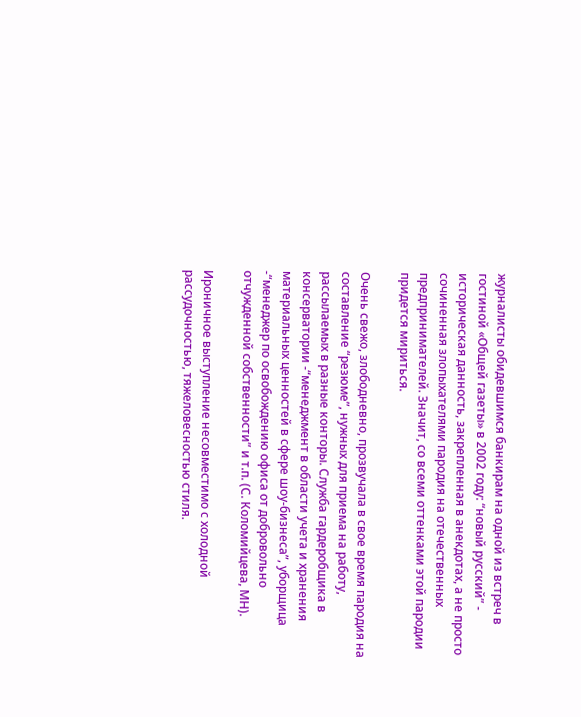журналисты обидевшимся банкирам на одной из встреч в гостиной «Общей газеты» в 2002 году: “новый русский” - историческая данность, закрепленная в анекдотах, а не просто сочиненная злопыхателями пародия на отечественных предпринимателей. Значит, со всеми оттенками этой пародии придется мириться.

Очень свежо, злободневно, прозвучала в свое время пародия на составление “резюме”, нужных для приема на работу, рассылаемых в разные конторы. Служба гардеробщика в консерватории -“менеджмент в области учета и хранения материальных ценностей в сфере шоу-бизнеса”, уборщица -“менеджер по освобождению офиса от добровольно отчужденной собственности” и т.п. (С. Коломийцева, МН).

Ироничное выступление несовместимо с холодной рассудочностью, тяжеловесностью стиля.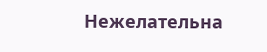Нежелательна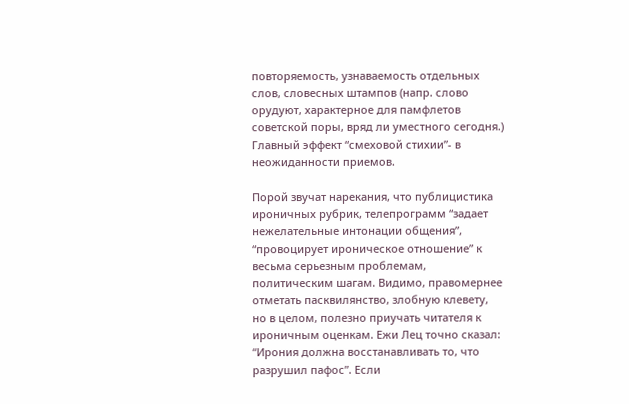повторяемость, узнаваемость отдельных слов, словесных штампов (напр. слово орудуют, характерное для памфлетов советской поры, вряд ли уместного сегодня.) Главный эффект “смеховой стихии”- в неожиданности приемов.

Порой звучат нарекания, что публицистика ироничных рубрик, телепрограмм “задает нежелательные интонации общения”, “провоцирует ироническое отношение” к весьма серьезным проблемам, политическим шагам. Видимо, правомернее отметать пасквилянство, злобную клевету, но в целом, полезно приучать читателя к ироничным оценкам. Ежи Лец точно сказал: “Ирония должна восстанавливать то, что разрушил пафос”. Если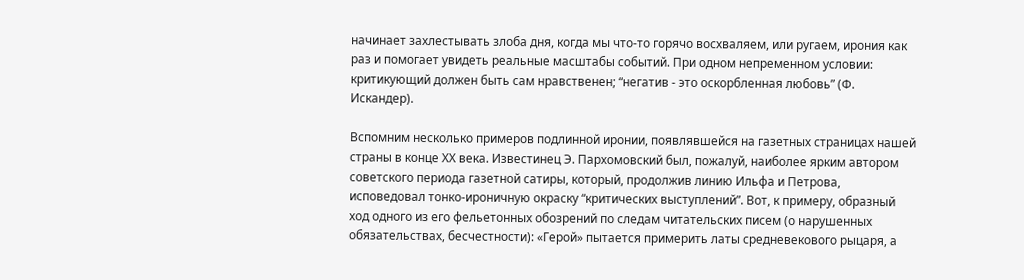начинает захлестывать злоба дня, когда мы что-то горячо восхваляем, или ругаем, ирония как раз и помогает увидеть реальные масштабы событий. При одном непременном условии: критикующий должен быть сам нравственен; “негатив - это оскорбленная любовь” (Ф. Искандер).

Вспомним несколько примеров подлинной иронии, появлявшейся на газетных страницах нашей страны в конце ХХ века. Известинец Э. Пархомовский был, пожалуй, наиболее ярким автором советского периода газетной сатиры, который, продолжив линию Ильфа и Петрова, исповедовал тонко-ироничную окраску “критических выступлений”. Вот, к примеру, образный ход одного из его фельетонных обозрений по следам читательских писем (о нарушенных обязательствах, бесчестности): «Герой» пытается примерить латы средневекового рыцаря, а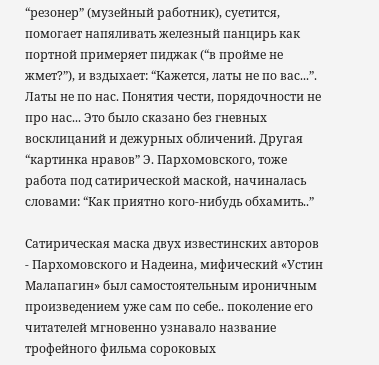“резонер” (музейный работник), суетится, помогает напяливать железный панцирь как портной примеряет пиджак (“в пройме не жмет?”), и вздыхает: “Кажется, латы не по вас...”. Латы не по нас. Понятия чести, порядочности не про нас... Это было сказано без гневных восклицаний и дежурных обличений. Другая “картинка нравов” Э. Пархомовского, тоже работа под сатирической маской, начиналась словами: “Как приятно кого-нибудь обхамить..”

Сатирическая маска двух известинских авторов - Пархомовского и Надеина, мифический «Устин Малапагин» был самостоятельным ироничным произведением уже сам по себе.. поколение его читателей мгновенно узнавало название трофейного фильма сороковых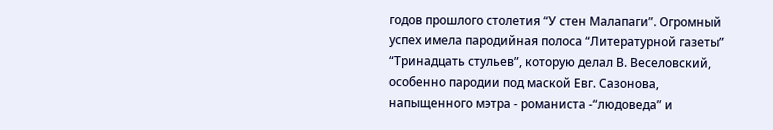годов прошлого столетия “У стен Малапаги”. Огромный успех имела пародийная полоса “Литературной газеты” “Тринадцать стульев”, которую делал В. Веселовский, особенно пародии под маской Евг. Сазонова, напыщенного мэтра - романиста -“людоведа” и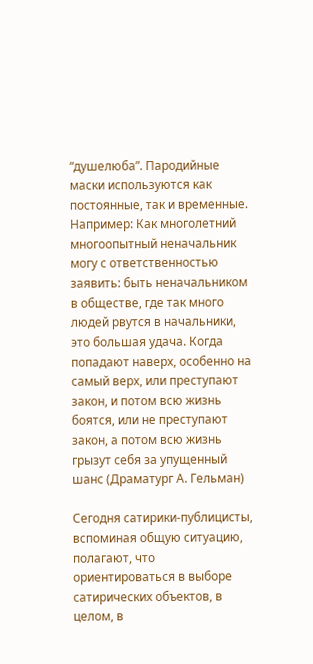“душелюба”. Пародийные маски используются как постоянные, так и временные. Например: Как многолетний многоопытный неначальник могу с ответственностью заявить: быть неначальником в обществе, где так много людей рвутся в начальники, это большая удача. Когда попадают наверх, особенно на самый верх, или преступают закон, и потом всю жизнь боятся, или не преступают закон, а потом всю жизнь грызут себя за упущенный шанс (Драматург А. Гельман)

Сегодня сатирики-публицисты, вспоминая общую ситуацию, полагают, что ориентироваться в выборе сатирических объектов, в целом, в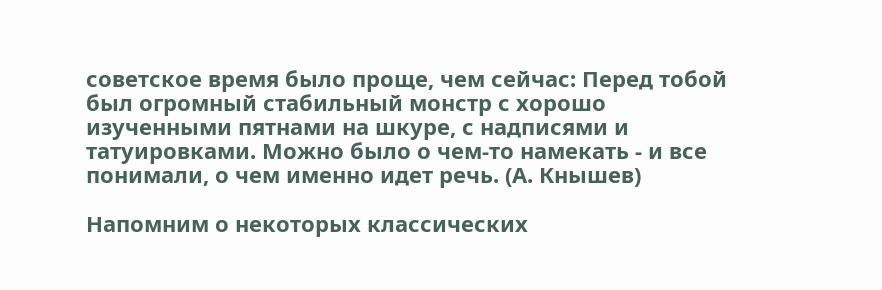советское время было проще, чем сейчас: Перед тобой был огромный стабильный монстр с хорошо изученными пятнами на шкуре, с надписями и татуировками. Можно было о чем-то намекать - и все понимали, о чем именно идет речь. (А. Кнышев)

Напомним о некоторых классических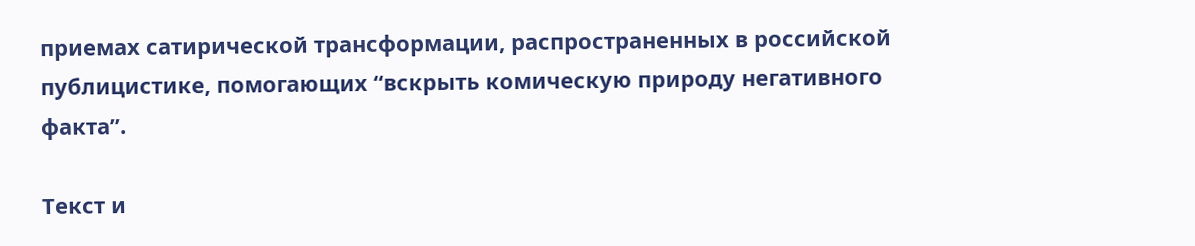приемах сатирической трансформации, распространенных в российской публицистике, помогающих “вскрыть комическую природу негативного факта”.

Текст и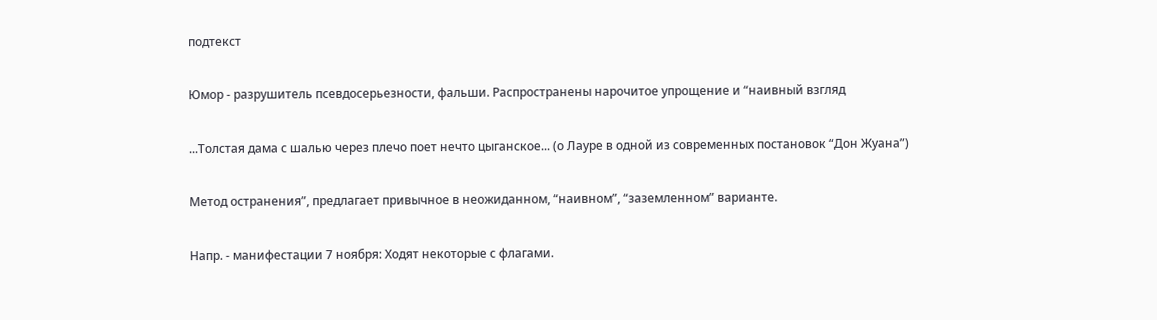подтекст

Юмор - разрушитель псевдосерьезности, фальши. Распространены нарочитое упрощение и “наивный взгляд

...Толстая дама с шалью через плечо поет нечто цыганское... (о Лауре в одной из современных постановок “Дон Жуана”)

Метод остранения”, предлагает привычное в неожиданном, “наивном”, “заземленном” варианте.

Напр. - манифестации 7 ноября: Ходят некоторые с флагами.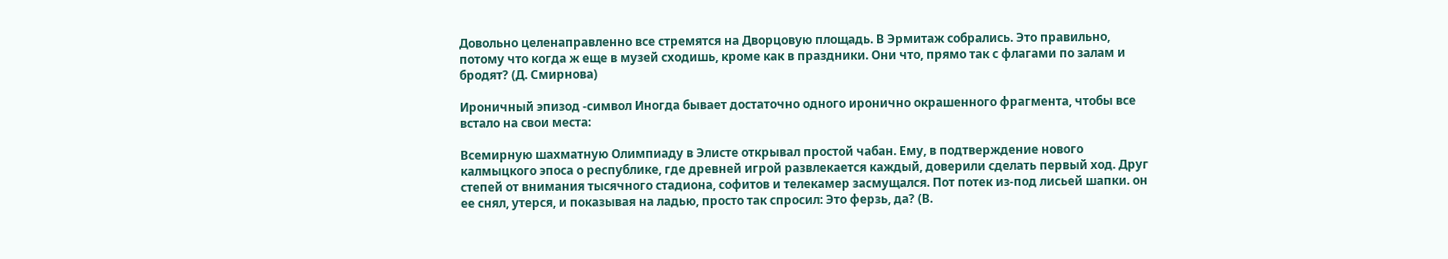Довольно целенаправленно все стремятся на Дворцовую площадь. В Эрмитаж собрались. Это правильно, потому что когда ж еще в музей сходишь, кроме как в праздники. Они что, прямо так с флагами по залам и бродят? (Д. Смирнова)

Ироничный эпизод -символ Иногда бывает достаточно одного иронично окрашенного фрагмента, чтобы все встало на свои места:

Всемирную шахматную Олимпиаду в Элисте открывал простой чабан. Ему, в подтверждение нового калмыцкого эпоса о республике, где древней игрой развлекается каждый, доверили сделать первый ход. Друг степей от внимания тысячного стадиона, софитов и телекамер засмущался. Пот потек из-под лисьей шапки. он ее снял, утерся, и показывая на ладью, просто так спросил: Это ферзь, да? (В.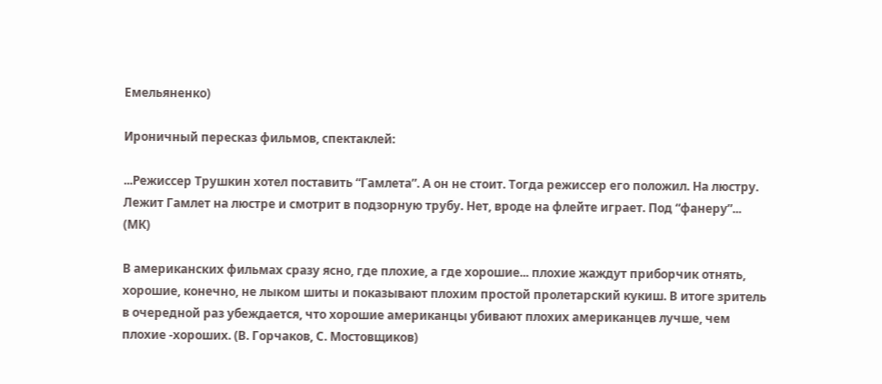Емельяненко)

Ироничный пересказ фильмов, спектаклей:

...Режиссер Трушкин хотел поставить “Гамлета”. А он не стоит. Тогда режиссер его положил. На люстру. Лежит Гамлет на люстре и смотрит в подзорную трубу. Нет, вроде на флейте играет. Под “фанеру”... (МК)

В американских фильмах сразу ясно, где плохие, а где хорошие... плохие жаждут приборчик отнять, хорошие, конечно, не лыком шиты и показывают плохим простой пролетарский кукиш. В итоге зритель в очередной раз убеждается, что хорошие американцы убивают плохих американцев лучше, чем плохие -хороших. (В. Горчаков, С. Мостовщиков)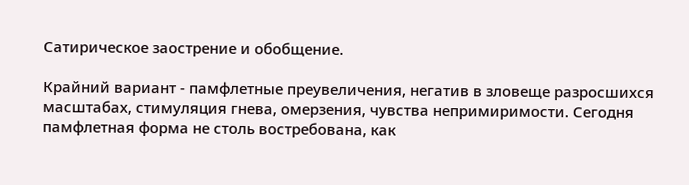Сатирическое заострение и обобщение.

Крайний вариант - памфлетные преувеличения, негатив в зловеще разросшихся масштабах, стимуляция гнева, омерзения, чувства непримиримости. Сегодня памфлетная форма не столь востребована, как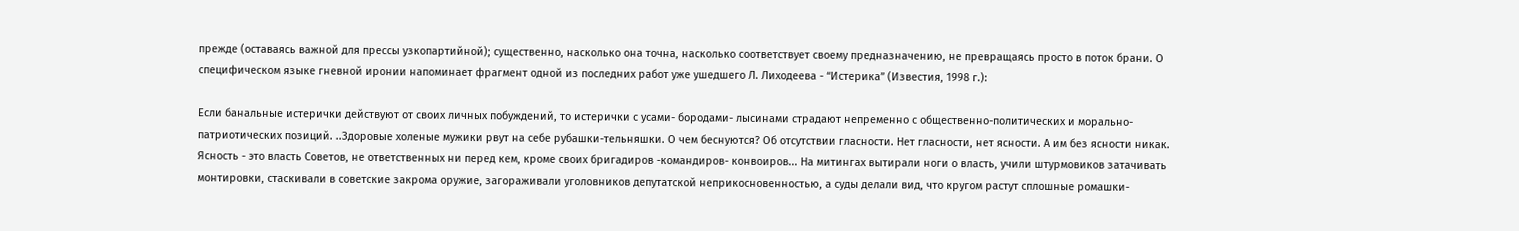прежде (оставаясь важной для прессы узкопартийной); существенно, насколько она точна, насколько соответствует своему предназначению, не превращаясь просто в поток брани. О специфическом языке гневной иронии напоминает фрагмент одной из последних работ уже ушедшего Л. Лиходеева - “Истерика” (Известия, 1998 г.):

Если банальные истерички действуют от своих личных побуждений, то истерички с усами- бородами- лысинами страдают непременно с общественно-политических и морально-патриотических позиций. ..Здоровые холеные мужики рвут на себе рубашки-тельняшки. О чем беснуются? Об отсутствии гласности. Нет гласности, нет ясности. А им без ясности никак. Ясность - это власть Советов, не ответственных ни перед кем, кроме своих бригадиров -командиров- конвоиров... На митингах вытирали ноги о власть, учили штурмовиков затачивать монтировки, стаскивали в советские закрома оружие, загораживали уголовников депутатской неприкосновенностью, а суды делали вид, что кругом растут сплошные ромашки-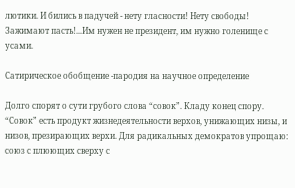лютики. И бились в падучей - нету гласности! Нету свободы! Зажимают пасть!...Им нужен не президент, им нужно голенище с усами.

Сатирическое обобщение -пародия на научное определение

Долго спорят о сути грубого слова “совок”. Кладу конец спору. “Совок” есть продукт жизнедеятельности верхов, унижающих низы, и низов, презирающих верхи. Для радикальных демократов упрощаю: союз с плюющих сверху с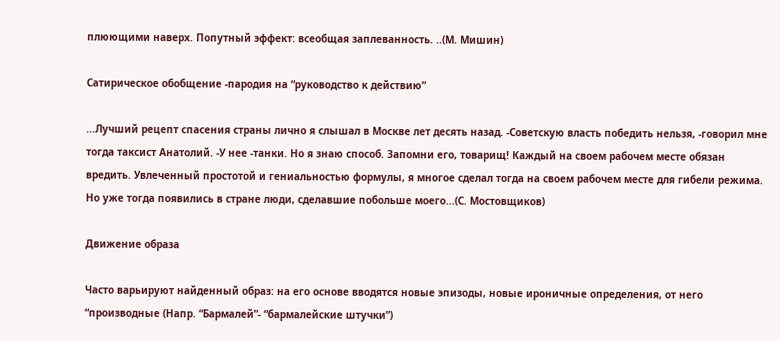плюющими наверх. Попутный эффект: всеобщая заплеванность. ..(М. Мишин)

Сатирическое обобщение -пародия на “руководство к действию”

...Лучший рецепт спасения страны лично я слышал в Москве лет десять назад. -Советскую власть победить нельзя, -говорил мне тогда таксист Анатолий. -У нее -танки. Но я знаю способ. Запомни его, товарищ! Каждый на своем рабочем месте обязан вредить. Увлеченный простотой и гениальностью формулы, я многое сделал тогда на своем рабочем месте для гибели режима. Но уже тогда появились в стране люди, сделавшие побольше моего...(С. Мостовщиков)

Движение образа

Часто варьируют найденный образ: на его основе вводятся новые эпизоды, новые ироничные определения, от него “производные (Напр. “Бармалей”- “бармалейские штучки”)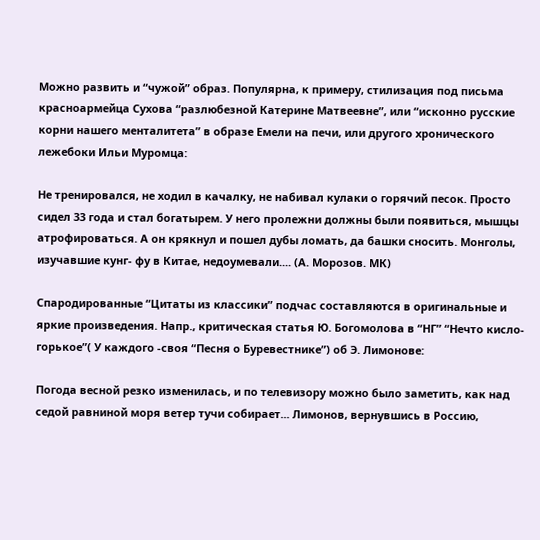Можно развить и “чужой” образ. Популярна, к примеру, стилизация под письма красноармейца Сухова “разлюбезной Катерине Матвеевне”, или “исконно русские корни нашего менталитета” в образе Емели на печи, или другого хронического лежебоки Ильи Муромца:

Не тренировался, не ходил в качалку, не набивал кулаки о горячий песок. Просто сидел 33 года и стал богатырем. У него пролежни должны были появиться, мышцы атрофироваться. А он крякнул и пошел дубы ломать, да башки сносить. Монголы, изучавшие кунг- фу в Китае, недоумевали.... (А. Морозов. МК)

Спародированные “Цитаты из классики” подчас составляются в оригинальные и яркие произведения. Напр., критическая статья Ю. Богомолова в “НГ” “Нечто кисло-горькое”( У каждого -своя “Песня о Буревестнике”) об Э. Лимонове:

Погода весной резко изменилась, и по телевизору можно было заметить, как над седой равниной моря ветер тучи собирает... Лимонов, вернувшись в Россию,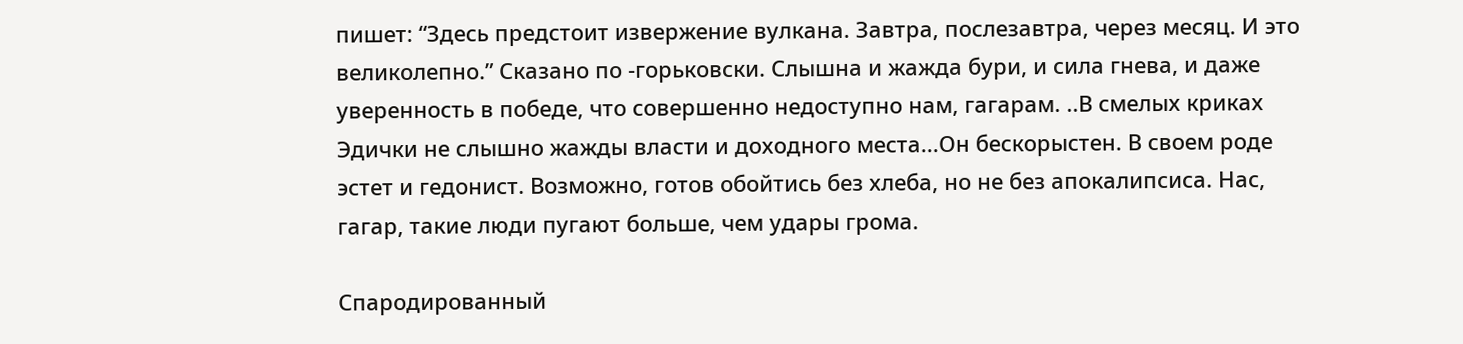пишет: “Здесь предстоит извержение вулкана. Завтра, послезавтра, через месяц. И это великолепно.” Сказано по -горьковски. Слышна и жажда бури, и сила гнева, и даже уверенность в победе, что совершенно недоступно нам, гагарам. ..В смелых криках Эдички не слышно жажды власти и доходного места...Он бескорыстен. В своем роде эстет и гедонист. Возможно, готов обойтись без хлеба, но не без апокалипсиса. Нас, гагар, такие люди пугают больше, чем удары грома.

Спародированный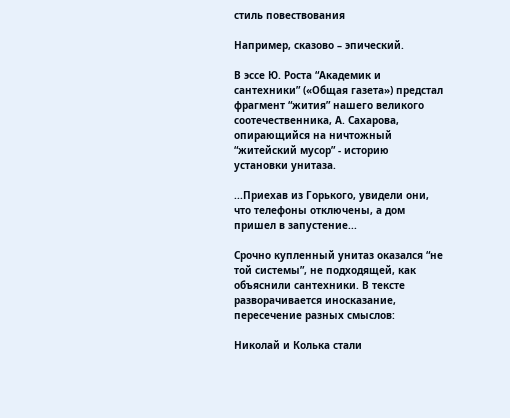стиль повествования

Например, сказово – эпический.

В эссе Ю. Роста “Академик и сантехники” («Общая газета») предстал фрагмент “жития” нашего великого соотечественника, А. Сахарова, опирающийся на ничтожный “житейский мусор” - историю установки унитаза.

...Приехав из Горького, увидели они, что телефоны отключены, а дом пришел в запустение...

Срочно купленный унитаз оказался “не той системы”, не подходящей, как объяснили сантехники. В тексте разворачивается иносказание, пересечение разных смыслов:

Николай и Колька стали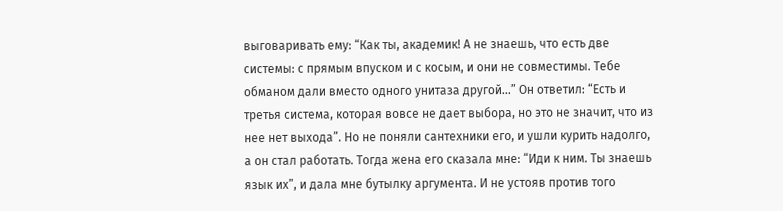выговаривать ему: “Как ты, академик! А не знаешь, что есть две системы: с прямым впуском и с косым, и они не совместимы. Тебе обманом дали вместо одного унитаза другой...” Он ответил: “Есть и третья система, которая вовсе не дает выбора, но это не значит, что из нее нет выхода”. Но не поняли сантехники его, и ушли курить надолго, а он стал работать. Тогда жена его сказала мне: “Иди к ним. Ты знаешь язык их”, и дала мне бутылку аргумента. И не устояв против того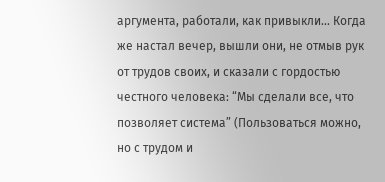аргумента, работали, как привыкли... Когда же настал вечер, вышли они, не отмыв рук от трудов своих, и сказали с гордостью честного человека: “Мы сделали все, что позволяет система” (Пользоваться можно, но с трудом и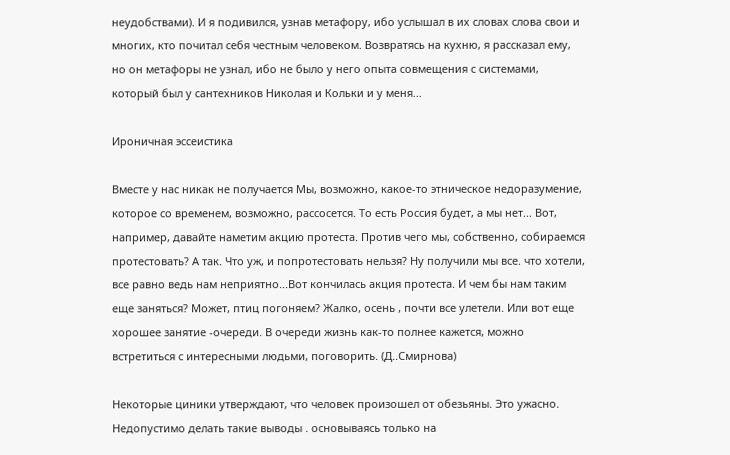неудобствами). И я подивился, узнав метафору, ибо услышал в их словах слова свои и многих, кто почитал себя честным человеком. Возвратясь на кухню, я рассказал ему, но он метафоры не узнал, ибо не было у него опыта совмещения с системами, который был у сантехников Николая и Кольки и у меня...

Ироничная эссеистика

Вместе у нас никак не получается Мы, возможно, какое-то этническое недоразумение, которое со временем, возможно, рассосется. То есть Россия будет, а мы нет... Вот, например, давайте наметим акцию протеста. Против чего мы, собственно, собираемся протестовать? А так. Что уж, и попротестовать нельзя? Ну получили мы все. что хотели, все равно ведь нам неприятно...Вот кончилась акция протеста. И чем бы нам таким еще заняться? Может, птиц погоняем? Жалко, осень , почти все улетели. Или вот еще хорошее занятие -очереди. В очереди жизнь как-то полнее кажется, можно встретиться с интересными людьми, поговорить. (Д..Смирнова)

Некоторые циники утверждают, что человек произошел от обезьяны. Это ужасно. Недопустимо делать такие выводы . основываясь только на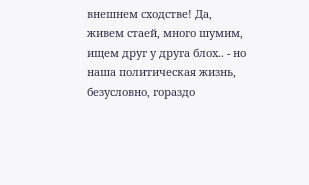внешнем сходстве! Да, живем стаей, много шумим, ищем друг у друга блох.. - но наша политическая жизнь, безусловно, гораздо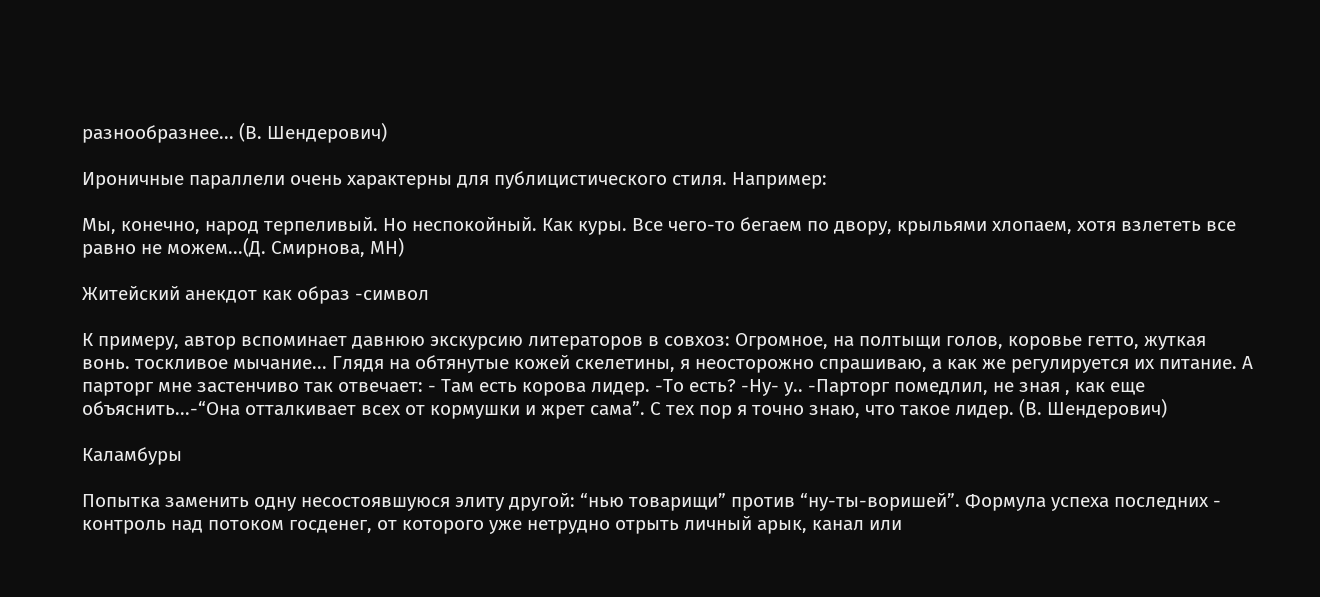разнообразнее... (В. Шендерович)

Ироничные параллели очень характерны для публицистического стиля. Например:

Мы, конечно, народ терпеливый. Но неспокойный. Как куры. Все чего-то бегаем по двору, крыльями хлопаем, хотя взлететь все равно не можем...(Д. Смирнова, МН)

Житейский анекдот как образ -символ

К примеру, автор вспоминает давнюю экскурсию литераторов в совхоз: Огромное, на полтыщи голов, коровье гетто, жуткая вонь. тоскливое мычание... Глядя на обтянутые кожей скелетины, я неосторожно спрашиваю, а как же регулируется их питание. А парторг мне застенчиво так отвечает: - Там есть корова лидер. -То есть? -Ну- у.. -Парторг помедлил, не зная , как еще объяснить...-“Она отталкивает всех от кормушки и жрет сама”. С тех пор я точно знаю, что такое лидер. (В. Шендерович)

Каламбуры

Попытка заменить одну несостоявшуюся элиту другой: “нью товарищи” против “ну-ты-воришей”. Формула успеха последних - контроль над потоком госденег, от которого уже нетрудно отрыть личный арык, канал или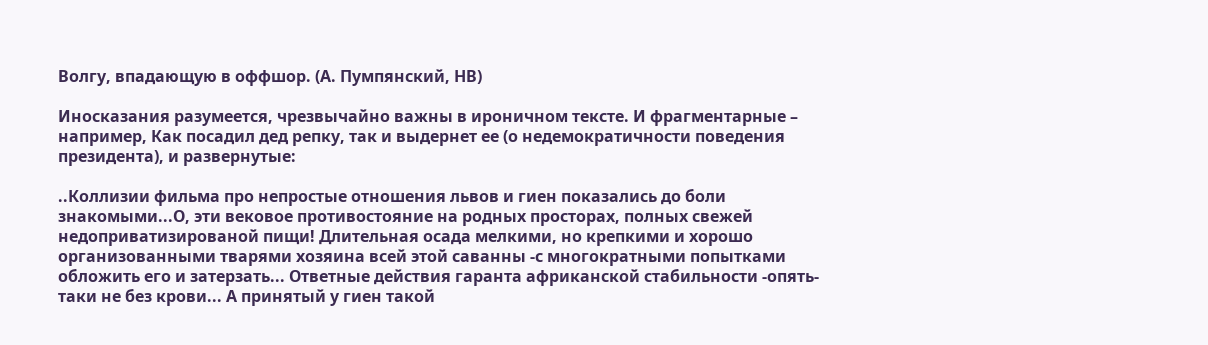Волгу, впадающую в оффшор. (А. Пумпянский, НВ)

Иносказания разумеется, чрезвычайно важны в ироничном тексте. И фрагментарные – например, Как посадил дед репку, так и выдернет ее (о недемократичности поведения президента), и развернутые:

..Коллизии фильма про непростые отношения львов и гиен показались до боли знакомыми...О, эти вековое противостояние на родных просторах, полных свежей недоприватизированой пищи! Длительная осада мелкими, но крепкими и хорошо организованными тварями хозяина всей этой саванны -с многократными попытками обложить его и затерзать... Ответные действия гаранта африканской стабильности -опять-таки не без крови... А принятый у гиен такой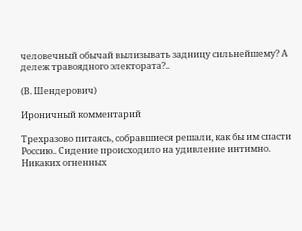человечный обычай вылизывать задницу сильнейшему? А дележ травоядного электората?..

(В. Шендерович)

Ироничный комментарий

Трехразово питаясь, собравшиеся решали, как бы им спасти Россию.. Сидение происходило на удивление интимно. Никаких огненных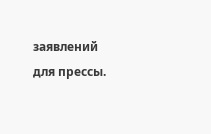заявлений для прессы.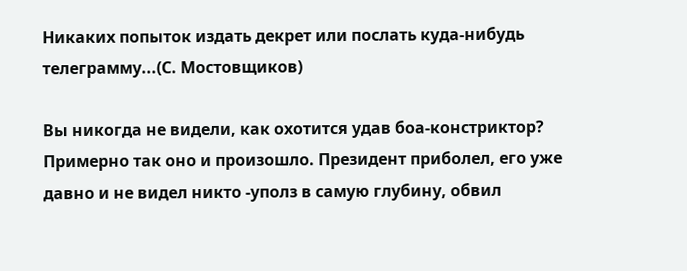Никаких попыток издать декрет или послать куда-нибудь телеграмму...(С. Мостовщиков)

Вы никогда не видели, как охотится удав боа-констриктор? Примерно так оно и произошло. Президент приболел, его уже давно и не видел никто -уполз в самую глубину, обвил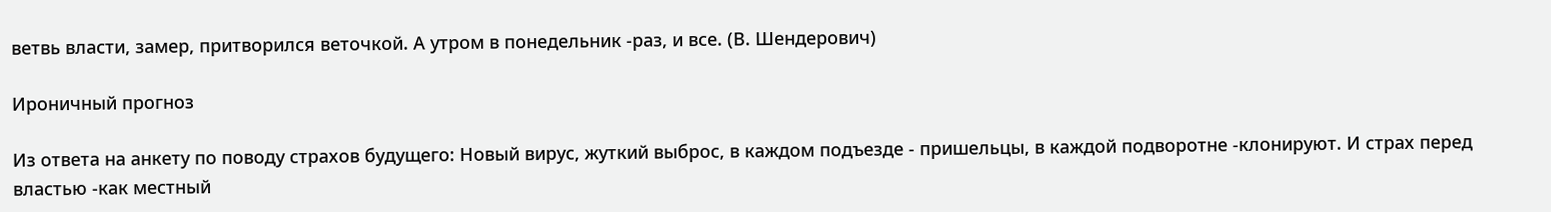ветвь власти, замер, притворился веточкой. А утром в понедельник -раз, и все. (В. Шендерович)

Ироничный прогноз

Из ответа на анкету по поводу страхов будущего: Новый вирус, жуткий выброс, в каждом подъезде - пришельцы, в каждой подворотне -клонируют. И страх перед властью -как местный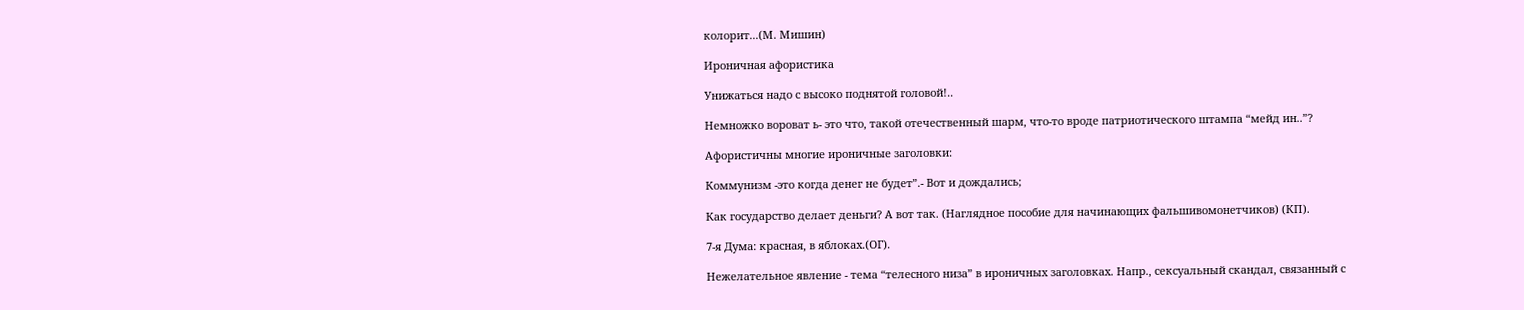колорит...(М. Мишин)

Ироничная афористика

Унижаться надо с высоко поднятой головой!..

Немножко вороват ь- это что, такой отечественный шарм, что-то вроде патриотического штампа “мейд ин..”?

Афористичны многие ироничные заголовки:

Коммунизм -это когда денег не будет”.- Вот и дождались;

Как государство делает деньги? А вот так. (Наглядное пособие для начинающих фальшивомонетчиков) (КП).

7-я Дума: красная, в яблоках.(ОГ).

Нежелательное явление - тема “телесного низа” в ироничных заголовках. Напр., сексуальный скандал, связанный с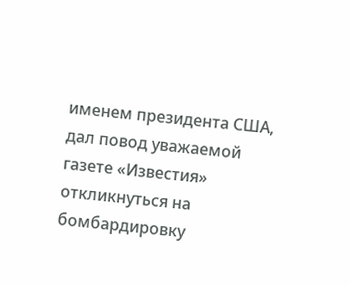именем президента США, дал повод уважаемой газете «Известия» откликнуться на бомбардировку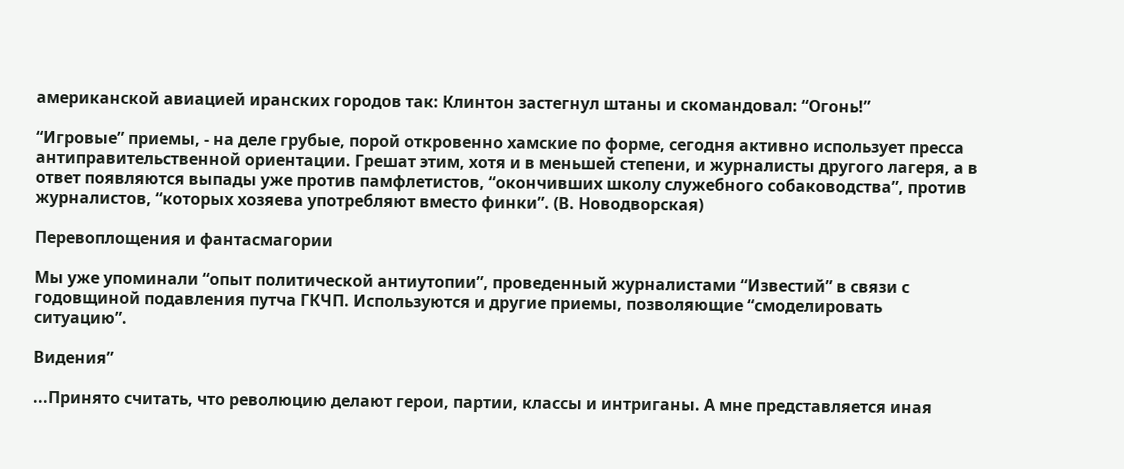американской авиацией иранских городов так: Клинтон застегнул штаны и скомандовал: “Огонь!”

“Игровые” приемы, - на деле грубые, порой откровенно хамские по форме, сегодня активно использует пресса антиправительственной ориентации. Грешат этим, хотя и в меньшей степени, и журналисты другого лагеря, а в ответ появляются выпады уже против памфлетистов, “окончивших школу служебного собаководства”, против журналистов, “которых хозяева употребляют вместо финки”. (В. Новодворская)

Перевоплощения и фантасмагории

Мы уже упоминали “опыт политической антиутопии”, проведенный журналистами “Известий” в связи с годовщиной подавления путча ГКЧП. Используются и другие приемы, позволяющие “смоделировать ситуацию”.

Видения”

...Принято считать, что революцию делают герои, партии, классы и интриганы. А мне представляется иная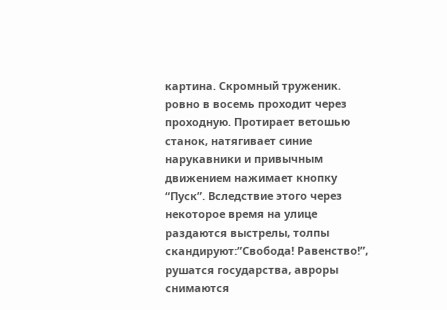картина. Скромный труженик. ровно в восемь проходит через проходную. Протирает ветошью станок, натягивает синие нарукавники и привычным движением нажимает кнопку “Пуск”. Вследствие этого через некоторое время на улице раздаются выстрелы, толпы скандируют:”Свобода! Равенство!”, рушатся государства, авроры снимаются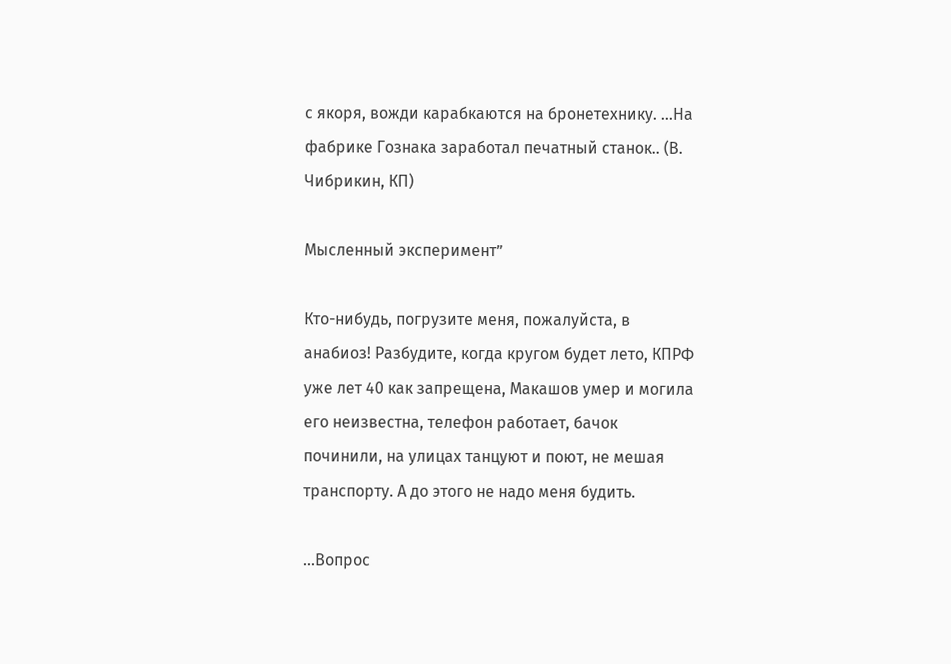с якоря, вожди карабкаются на бронетехнику. ...На фабрике Гознака заработал печатный станок.. (В. Чибрикин, КП)

Мысленный эксперимент”

Кто-нибудь, погрузите меня, пожалуйста, в анабиоз! Разбудите, когда кругом будет лето, КПРФ уже лет 40 как запрещена, Макашов умер и могила его неизвестна, телефон работает, бачок починили, на улицах танцуют и поют, не мешая транспорту. А до этого не надо меня будить.

...Вопрос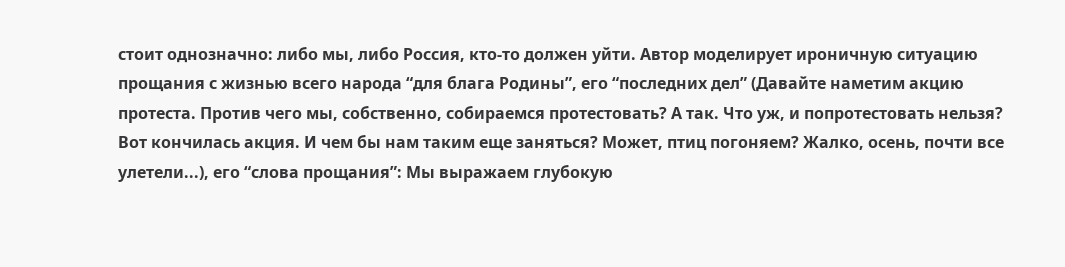стоит однозначно: либо мы, либо Россия, кто-то должен уйти. Автор моделирует ироничную ситуацию прощания с жизнью всего народа “для блага Родины”, его “последних дел” (Давайте наметим акцию протеста. Против чего мы, собственно, собираемся протестовать? А так. Что уж, и попротестовать нельзя? Вот кончилась акция. И чем бы нам таким еще заняться? Может, птиц погоняем? Жалко, осень, почти все улетели...), его “слова прощания”: Мы выражаем глубокую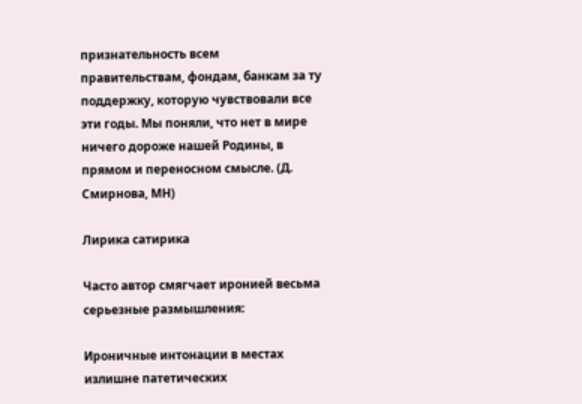признательность всем правительствам, фондам, банкам за ту поддержку, которую чувствовали все эти годы. Мы поняли, что нет в мире ничего дороже нашей Родины, в прямом и переносном смысле. (Д. Смирнова, МН)

Лирика сатирика

Часто автор смягчает иронией весьма серьезные размышления:

Ироничные интонации в местах излишне патетических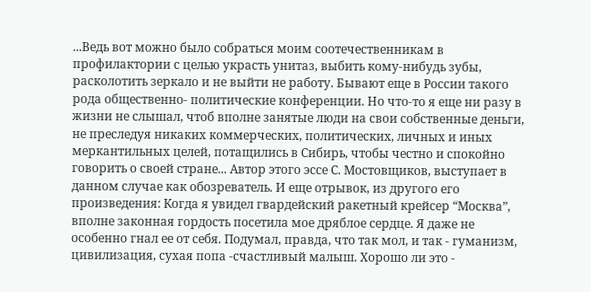...Ведь вот можно было собраться моим соотечественникам в профилактории с целью украсть унитаз, выбить кому-нибудь зубы, расколотить зеркало и не выйти не работу. Бывают еще в России такого рода общественно- политические конференции. Но что-то я еще ни разу в жизни не слышал, чтоб вполне занятые люди на свои собственные деньги, не преследуя никаких коммерческих, политических, личных и иных меркантильных целей, потащились в Сибирь, чтобы честно и спокойно говорить о своей стране... Автор этого эссе С. Мостовщиков, выступает в данном случае как обозреватель. И еще отрывок, из другого его произведения: Когда я увидел гвардейский ракетный крейсер “Москва”, вполне законная гордость посетила мое дряблое сердце. Я даже не особенно гнал ее от себя. Подумал, правда, что так мол, и так - гуманизм, цивилизация, сухая попа -счастливый малыш. Хорошо ли это -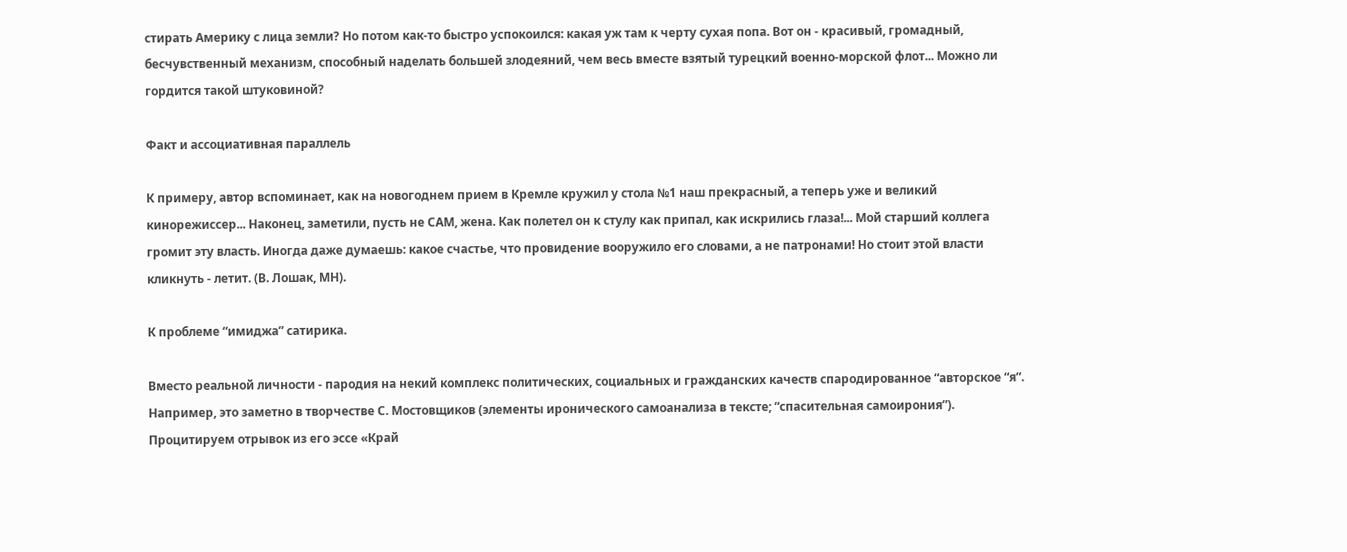стирать Америку с лица земли? Но потом как-то быстро успокоился: какая уж там к черту сухая попа. Вот он - красивый, громадный, бесчувственный механизм, способный наделать большей злодеяний, чем весь вместе взятый турецкий военно-морской флот... Можно ли гордится такой штуковиной?

Факт и ассоциативная параллель

К примеру, автор вспоминает, как на новогоднем прием в Кремле кружил у стола №1 наш прекрасный, а теперь уже и великий кинорежиссер... Наконец, заметили, пусть не САМ, жена. Как полетел он к стулу как припал, как искрились глаза!... Мой старший коллега громит эту власть. Иногда даже думаешь: какое счастье, что провидение вооружило его словами, а не патронами! Но стоит этой власти кликнуть - летит. (В. Лошак, МН).

К проблеме “имиджа” сатирика.

Вместо реальной личности - пародия на некий комплекс политических, социальных и гражданских качеств спародированное “авторское “я”. Например, это заметно в творчестве С. Мостовщиков (элементы иронического самоанализа в тексте; “спасительная самоирония”). Процитируем отрывок из его эссе «Край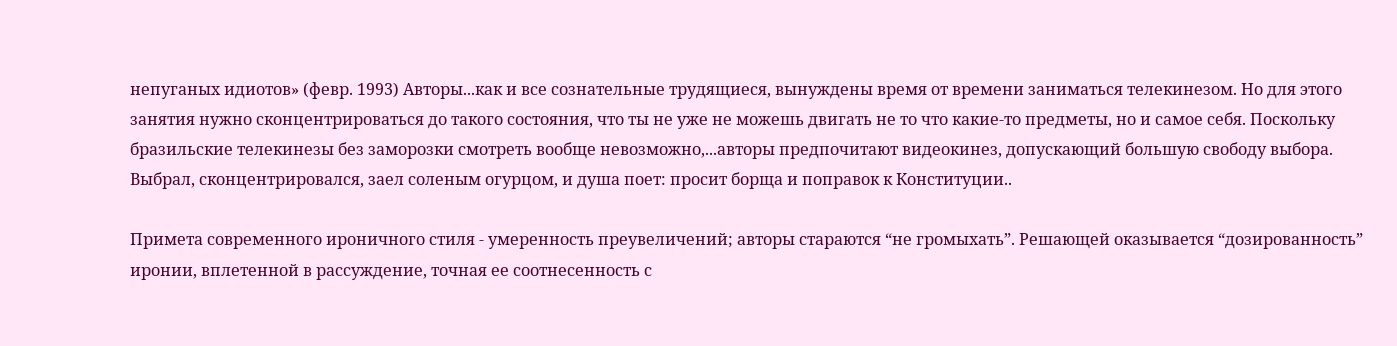непуганых идиотов» (февр. 1993) Авторы...как и все сознательные трудящиеся, вынуждены время от времени заниматься телекинезом. Но для этого занятия нужно сконцентрироваться до такого состояния, что ты не уже не можешь двигать не то что какие-то предметы, но и самое себя. Поскольку бразильские телекинезы без заморозки смотреть вообще невозможно,...авторы предпочитают видеокинез, допускающий большую свободу выбора. Выбрал, сконцентрировался, заел соленым огурцом, и душа поет: просит борща и поправок к Конституции..

Примета современного ироничного стиля - умеренность преувеличений; авторы стараются “не громыхать”. Решающей оказывается “дозированность” иронии, вплетенной в рассуждение, точная ее соотнесенность с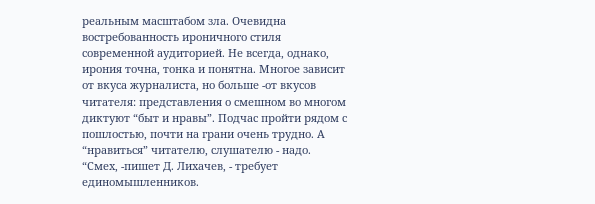реальным масштабом зла. Очевидна востребованность ироничного стиля современной аудиторией. Не всегда, однако, ирония точна, тонка и понятна. Многое зависит от вкуса журналиста, но больше -от вкусов читателя: представления о смешном во многом диктуют “быт и нравы”. Подчас пройти рядом с пошлостью, почти на грани очень трудно. А “нравиться” читателю, слушателю - надо. “Смех, -пишет Д. Лихачев, - требует единомышленников.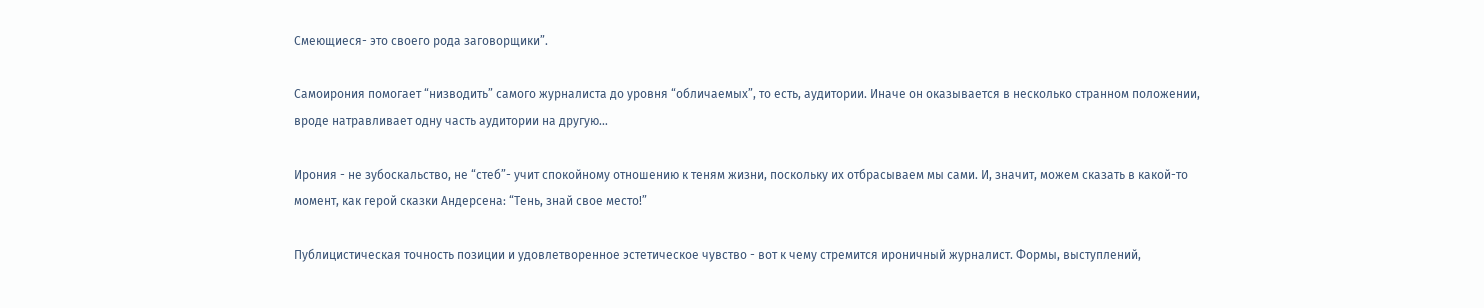Смеющиеся- это своего рода заговорщики”.

Самоирония помогает “низводить” самого журналиста до уровня “обличаемых”, то есть, аудитории. Иначе он оказывается в несколько странном положении, вроде натравливает одну часть аудитории на другую…

Ирония - не зубоскальство, не “стеб”- учит спокойному отношению к теням жизни, поскольку их отбрасываем мы сами. И, значит, можем сказать в какой-то момент, как герой сказки Андерсена: “Тень, знай свое место!”

Публицистическая точность позиции и удовлетворенное эстетическое чувство - вот к чему стремится ироничный журналист. Формы, выступлений,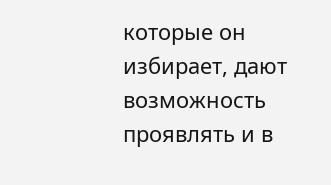которые он избирает, дают возможность проявлять и в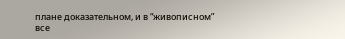плане доказательном, и в “живописном” все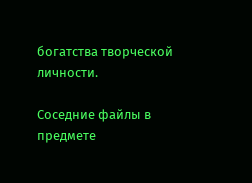богатства творческой личности.

Соседние файлы в предмете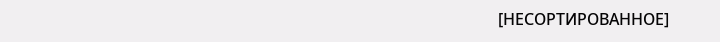[НЕСОРТИРОВАННОЕ]